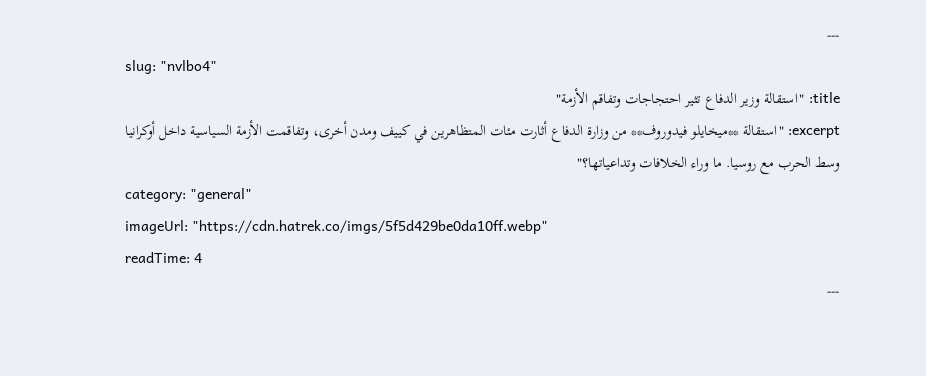---
slug: "nvlbo4"
title: "استقالة وزير الدفاع تثير احتجاجات وتفاقم الأزمة"
excerpt: "استقالة **ميخايلو فيدوروف** من وزارة الدفاع أثارت مئات المتظاهرين في كييف ومدن أخرى، وتفاقمت الأزمة السياسية داخل أوكرانيا وسط الحرب مع روسيا. ما وراء الخلافات وتداعياتها؟"
category: "general"
imageUrl: "https://cdn.hatrek.co/imgs/5f5d429be0da10ff.webp"
readTime: 4
---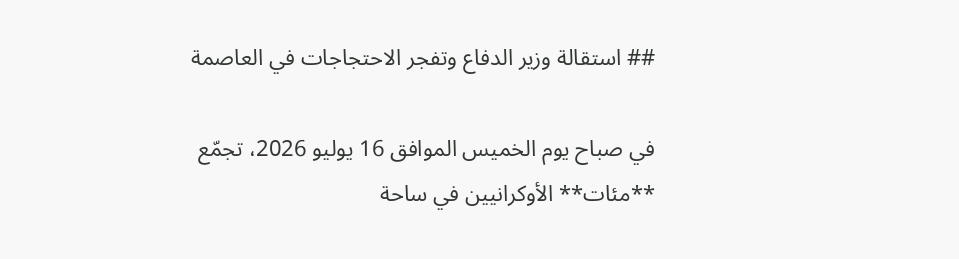## استقالة وزير الدفاع وتفجر الاحتجاجات في العاصمة

في صباح يوم الخميس الموافق 16 يوليو 2026، تجمّع **مئات** الأوكرانيين في ساحة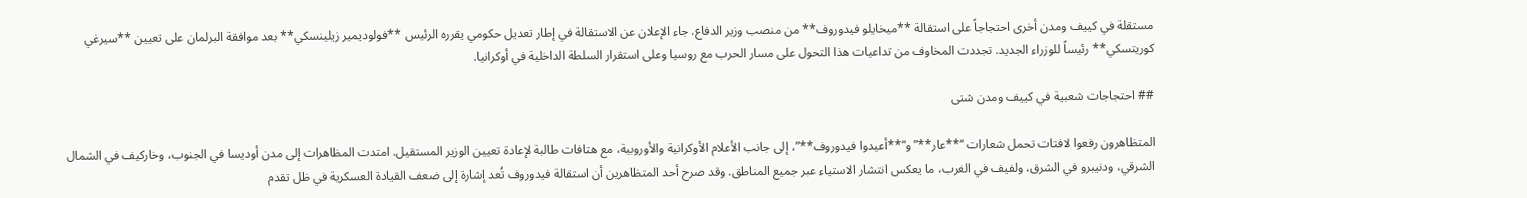مستقلة في كييف ومدن أخرى احتجاجاً على استقالة **ميخايلو فيدوروف** من منصب وزير الدفاع. جاء الإعلان عن الاستقالة في إطار تعديل حكومي يقرره الرئيس **فولوديمير زيلينسكي** بعد موافقة البرلمان على تعيين **سيرغي كوريتسكي** رئيساً للوزراء الجديد. تجددت المخاوف من تداعيات هذا التحول على مسار الحرب مع روسيا وعلى استقرار السلطة الداخلية في أوكرانيا.

## احتجاجات شعبية في كييف ومدن شتى

المتظاهرون رفعوا لافتات تحمل شعارات “**عار**” و“**أعيدوا فيدوروف**”، إلى جانب الأعلام الأوكرانية والأوروبية، مع هتافات طالبة لإعادة تعيين الوزير المستقيل. امتدت المظاهرات إلى مدن أوديسا في الجنوب، وخاركيف في الشمال الشرقي، ودنيبرو في الشرق، ولفيف في الغرب، ما يعكس انتشار الاستياء عبر جميع المناطق. وقد صرح أحد المتظاهرين أن استقالة فيدوروف تُعد إشارة إلى ضعف القيادة العسكرية في ظل تقدم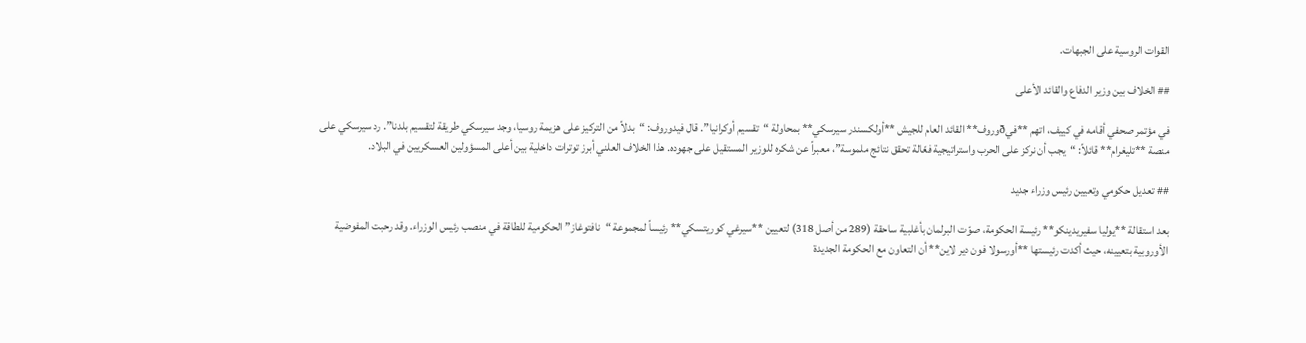القوات الروسية على الجبهات.

## الخلاف بين وزير الدفاع والقائد الأعلى

في مؤتمر صحفي أقامه في كييف، اتهم **فيðوروف** القائد العام للجيش **أولكسندر سيرسكي** بمحاولة “تقسيم أوكرانيا”. قال فيدوروف: “بدلاً من التركيز على هزيمة روسيا، وجد سيرسكي طريقة لتقسيم بلدنا”. رد سيرسكي على منصة **تليغرام** قائلاً: “يجب أن نركز على الحرب واستراتيجية فعّالة تحقق نتائج ملموسة”، معبراً عن شكره للوزير المستقيل على جهوده. هذا الخلاف العلني أبرز توترات داخلية بين أعلى المسؤولين العسكريين في البلاد.

## تعديل حكومي وتعيين رئيس وزراء جديد

بعد استقالة **يوليا سفيريدينكو** رئيسة الحكومة، صوّت البرلمان بأغلبية ساحقة (289 من أصل 318) لتعيين **سيرغي كوريتسكي** رئيساً لمجموعة “نافتوغاز” الحكومية للطاقة في منصب رئيس الوزراء. وقد رحبت المفوضية الأوروبية بتعيينه، حيث أكدت رئيستها **أورسولا فون دير لاين** أن التعاون مع الحكومة الجديدة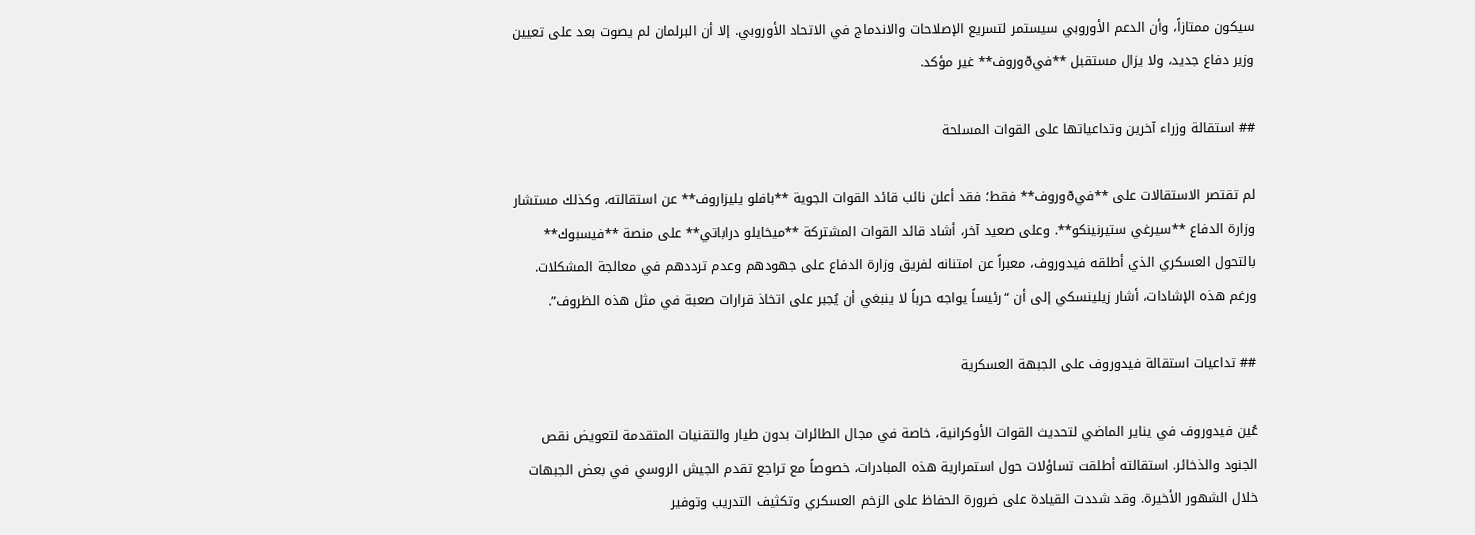سيكون ممتازاً، وأن الدعم الأوروبي سيستمر لتسريع الإصلاحات والاندماج في الاتحاد الأوروبي. إلا أن البرلمان لم يصوت بعد على تعيين وزير دفاع جديد، ولا يزال مستقبل **فيðوروف** غير مؤكد.

## استقالة وزراء آخرين وتداعياتها على القوات المسلحة

لم تقتصر الاستقالات على **فيðوروف** فقط؛ فقد أعلن نائب قائد القوات الجوية **بافلو يليزاروف** عن استقالته، وكذلك مستشار وزارة الدفاع **سيرغي ستيرنينكو**. وعلى صعيد آخر، أشاد قائد القوات المشتركة **ميخايلو دراباتي** على منصة **فيسبوك** بالتحول العسكري الذي أطلقه فيدوروف، معبراً عن امتنانه لفريق وزارة الدفاع على جهودهم وعدم ترددهم في معالجة المشكلات. ورغم هذه الإشادات، أشار زيلينسكي إلى أن “رئيساً يواجه حرباً لا ينبغي أن يُجبر على اتخاذ قرارات صعبة في مثل هذه الظروف”.

## تداعيات استقالة فيدوروف على الجبهة العسكرية

عُين فيدوروف في يناير الماضي لتحديث القوات الأوكرانية، خاصة في مجال الطائرات بدون طيار والتقنيات المتقدمة لتعويض نقص الجنود والذخائر. استقالته أطلقت تساؤلات حول استمرارية هذه المبادرات، خصوصاً مع تراجع تقدم الجيش الروسي في بعض الجبهات خلال الشهور الأخيرة. وقد شددت القيادة على ضرورة الحفاظ على الزخم العسكري وتكثيف التدريب وتوفير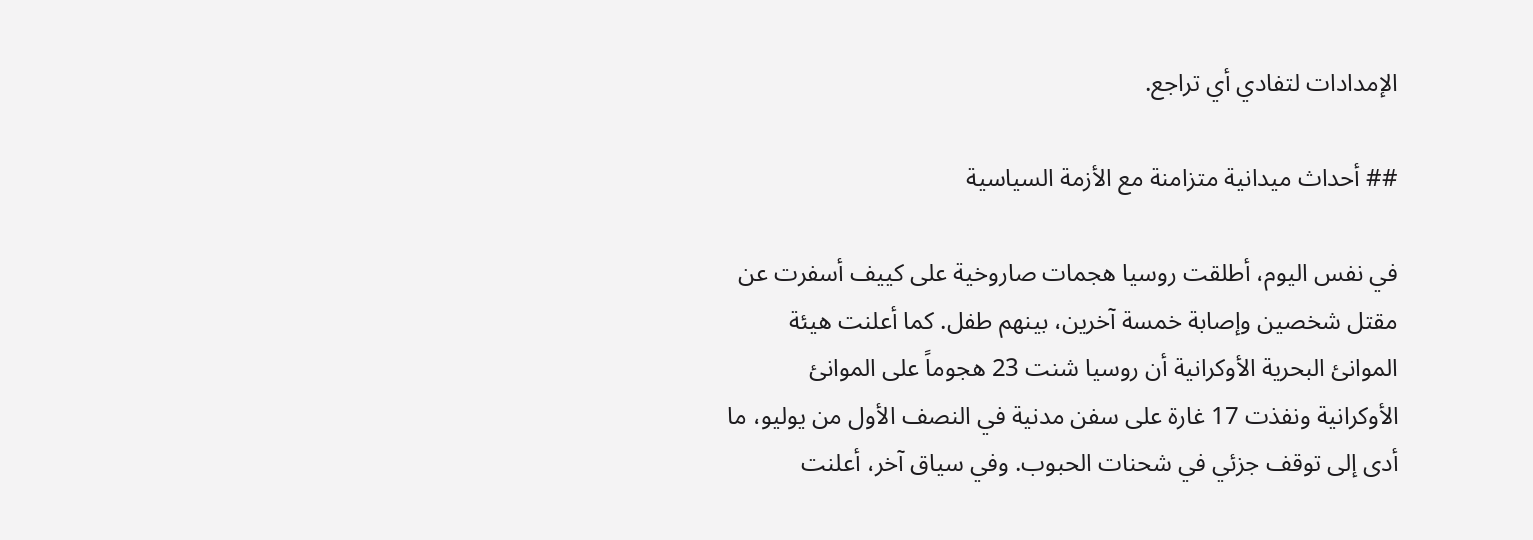الإمدادات لتفادي أي تراجع.

## أحداث ميدانية متزامنة مع الأزمة السياسية

في نفس اليوم، أطلقت روسيا هجمات صاروخية على كييف أسفرت عن مقتل شخصين وإصابة خمسة آخرين، بينهم طفل. كما أعلنت هيئة الموانئ البحرية الأوكرانية أن روسيا شنت 23 هجوماً على الموانئ الأوكرانية ونفذت 17 غارة على سفن مدنية في النصف الأول من يوليو، ما أدى إلى توقف جزئي في شحنات الحبوب. وفي سياق آخر، أعلنت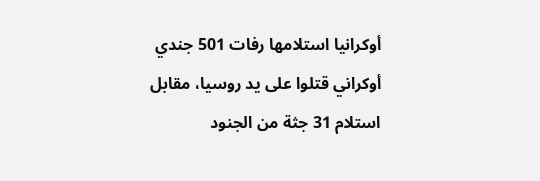أوكرانيا استلامها رفات 501 جندي أوكراني قتلوا على يد روسيا، مقابل استلام 31 جثة من الجنود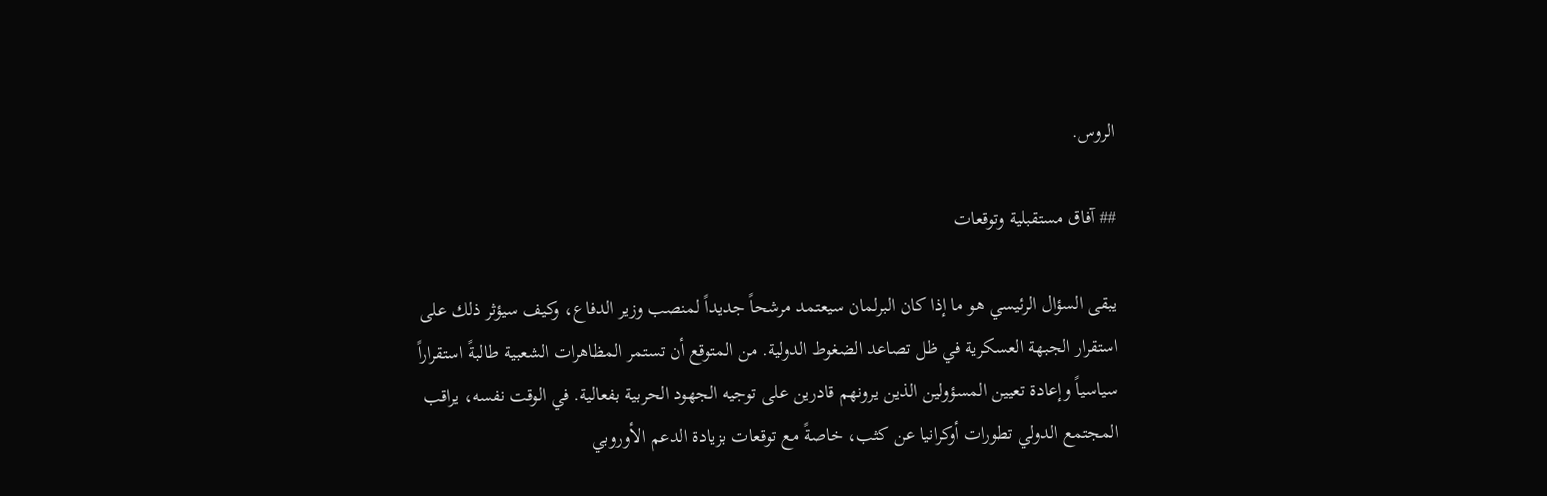الروس.

## آفاق مستقبلية وتوقعات

يبقى السؤال الرئيسي هو ما إذا كان البرلمان سيعتمد مرشحاً جديداً لمنصب وزير الدفاع، وكيف سيؤثر ذلك على استقرار الجبهة العسكرية في ظل تصاعد الضغوط الدولية. من المتوقع أن تستمر المظاهرات الشعبية طالبةً استقراراً سياسياً وإعادة تعيين المسؤولين الذين يرونهم قادرين على توجيه الجهود الحربية بفعالية. في الوقت نفسه، يراقب المجتمع الدولي تطورات أوكرانيا عن كثب، خاصةً مع توقعات بزيادة الدعم الأوروبي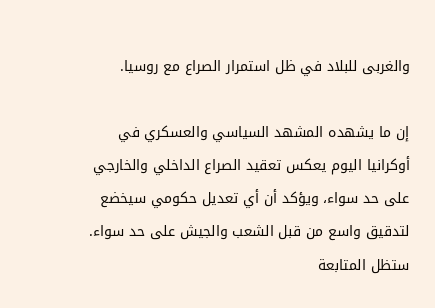والغربى للبلاد في ظل استمرار الصراع مع روسيا.

إن ما يشهده المشهد السياسي والعسكري في أوكرانيا اليوم يعكس تعقيد الصراع الداخلي والخارجي على حد سواء، ويؤكد أن أي تعديل حكومي سيخضع لتدقيق واسع من قبل الشعب والجيش على حد سواء. ستظل المتابعة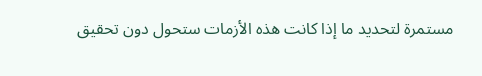مستمرة لتحديد ما إذا كانت هذه الأزمات ستحول دون تحقيق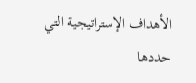الأهداف الإستراتيجية التي حددها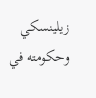زيلينسكي وحكومته في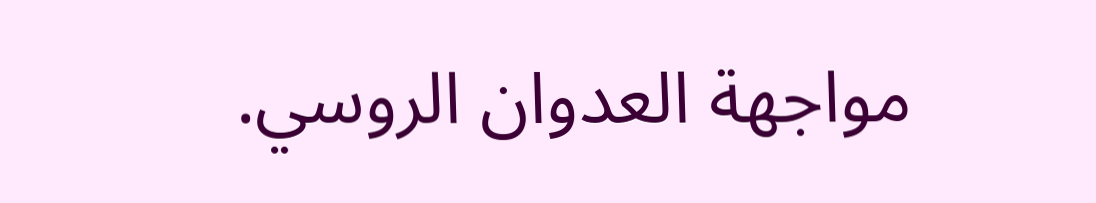مواجهة العدوان الروسي.